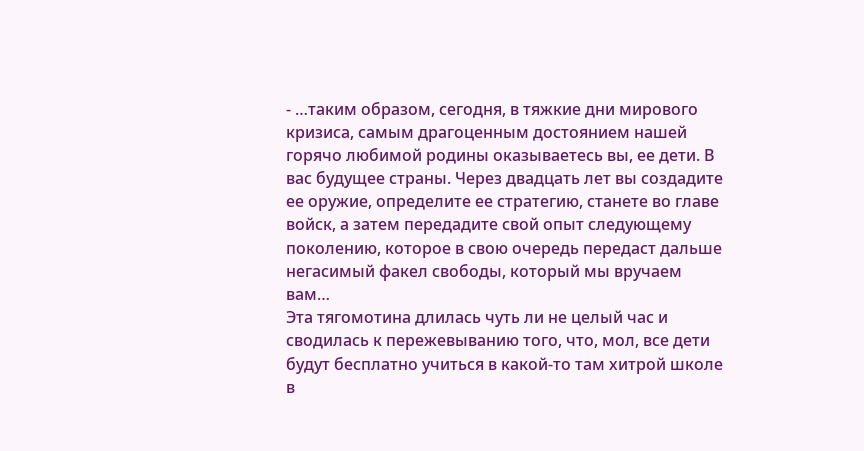- …таким образом, сегодня, в тяжкие дни мирового кризиса, самым драгоценным достоянием нашей горячо любимой родины оказываетесь вы, ее дети. В вас будущее страны. Через двадцать лет вы создадите ее оружие, определите ее стратегию, станете во главе войск, а затем передадите свой опыт следующему поколению, которое в свою очередь передаст дальше негасимый факел свободы, который мы вручаем вам…
Эта тягомотина длилась чуть ли не целый час и сводилась к пережевыванию того, что, мол, все дети будут бесплатно учиться в какой-то там хитрой школе в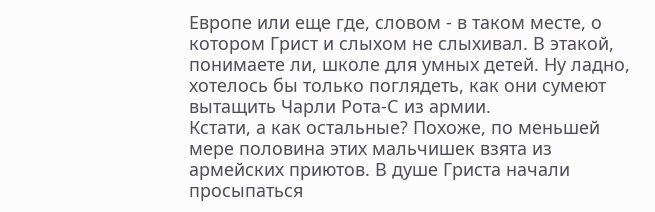Европе или еще где, словом - в таком месте, о котором Грист и слыхом не слыхивал. В этакой, понимаете ли, школе для умных детей. Ну ладно, хотелось бы только поглядеть, как они сумеют вытащить Чарли Рота-С из армии.
Кстати, а как остальные? Похоже, по меньшей мере половина этих мальчишек взята из армейских приютов. В душе Гриста начали просыпаться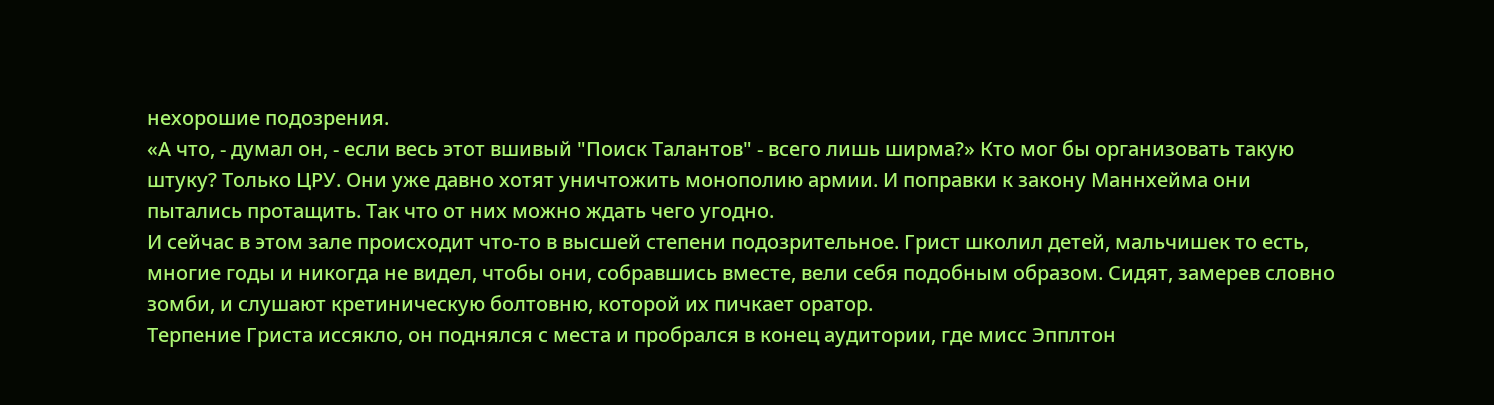нехорошие подозрения.
«А что, - думал он, - если весь этот вшивый "Поиск Талантов" - всего лишь ширма?» Кто мог бы организовать такую штуку? Только ЦРУ. Они уже давно хотят уничтожить монополию армии. И поправки к закону Маннхейма они пытались протащить. Так что от них можно ждать чего угодно.
И сейчас в этом зале происходит что-то в высшей степени подозрительное. Грист школил детей, мальчишек то есть, многие годы и никогда не видел, чтобы они, собравшись вместе, вели себя подобным образом. Сидят, замерев словно зомби, и слушают кретиническую болтовню, которой их пичкает оратор.
Терпение Гриста иссякло, он поднялся с места и пробрался в конец аудитории, где мисс Эпплтон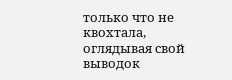только что не квохтала, оглядывая свой выводок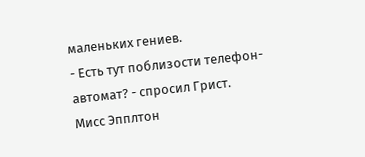маленьких гениев.
- Есть тут поблизости телефон-автомат? - спросил Грист.
Мисс Эпплтон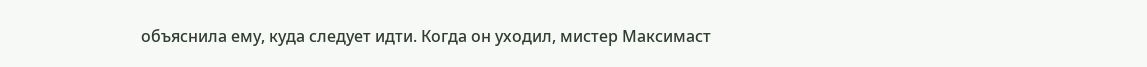объяснила ему, куда следует идти. Когда он уходил, мистер Максимаст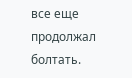все еще продолжал болтать.